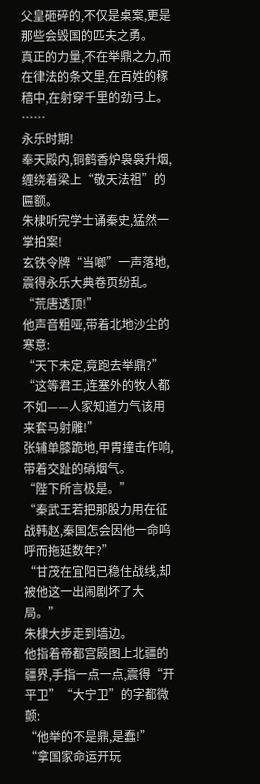父皇砸碎的,不仅是桌案,更是那些会毁国的匹夫之勇。
真正的力量,不在举鼎之力,而在律法的条文里,在百姓的稼穑中,在射穿千里的劲弓上。
……
永乐时期!
奉天殿内,铜鹤香炉袅袅升烟,缠绕着梁上“敬天法祖”的匾额。
朱棣听完学士诵秦史,猛然一掌拍案!
玄铁令牌“当啷”一声落地,震得永乐大典卷页纷乱。
“荒唐透顶!”
他声音粗哑,带着北地沙尘的寒意:
“天下未定,竟跑去举鼎?”
“这等君王,连塞外的牧人都不如——人家知道力气该用来套马射雕!”
张辅单膝跪地,甲胄撞击作响,带着交趾的硝烟气。
“陛下所言极是。”
“秦武王若把那股力用在征战韩赵,秦国怎会因他一命呜呼而拖延数年?”
“甘茂在宜阳已稳住战线,却被他这一出闹剧坏了大局。”
朱棣大步走到墙边。
他指着帝都宫殿图上北疆的疆界,手指一点一点,震得“开平卫”“大宁卫”的字都微颤:
“他举的不是鼎,是蠢!”
“拿国家命运开玩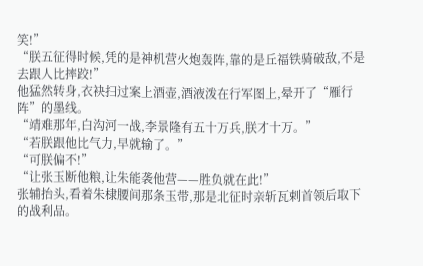笑!”
“朕五征得时候,凭的是神机营火炮轰阵,靠的是丘福铁骑破敌,不是去跟人比摔跤!”
他猛然转身,衣袂扫过案上酒壶,酒液泼在行军图上,晕开了“雁行阵”的墨线。
“靖难那年,白沟河一战,李景隆有五十万兵,朕才十万。”
“若朕跟他比气力,早就输了。”
“可朕偏不!”
“让张玉断他粮,让朱能袭他营——胜负就在此!”
张辅抬头,看着朱棣腰间那条玉带,那是北征时亲斩瓦剌首领后取下的战利品。